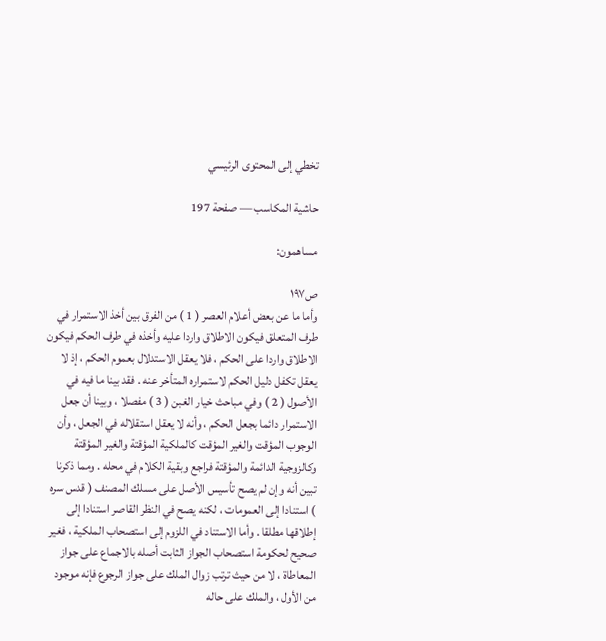تخطي إلى المحتوى الرئيسي

حاشية المكاسب — صفحة 197

مساهمون:

ص١٩٧
وأما ما عن بعض أعلام العصر ( 1 ) من الفرق بين أخذ الاستمرار في طرف المتعلق فيكون الاطلاق واردا عليه وأخذه في طرف الحكم فيكون الاطلاق واردا على الحكم ، فلا يعقل الاستدلال بعموم الحكم ، إذ لا يعقل تكفل دليل الحكم لاستمراره المتأخر عنه . فقد بينا ما فيه في الأصول ( 2 ) وفي مباحث خيار الغبن ( 3 ) مفصلا ، وبينا أن جعل الاستمرار دائما بجعل الحكم ، وأنه لا يعقل استقلاله في الجعل ، وأن الوجوب المؤقت والغير المؤقت كالملكية المؤقتة والغير المؤقتة وكالزوجية الدائمة والمؤقتة فراجع وبقية الكلام في محله . ومما ذكرنا تبين أنه وإن لم يصح تأسيس الأصل على مسلك المصنف ( قدس سره ) استنادا إلى العمومات ، لكنه يصح في النظر القاصر استنادا إلى إطلاقها مطلقا . وأما الاستناد في اللزوم إلى استصحاب الملكية ، فغير صحيح لحكومة استصحاب الجواز الثابت أصله بالاجماع على جواز المعاطاة ، لا من حيث ترتب زوال الملك على جواز الرجوع فإنه موجود من الأول ، والملك على حاله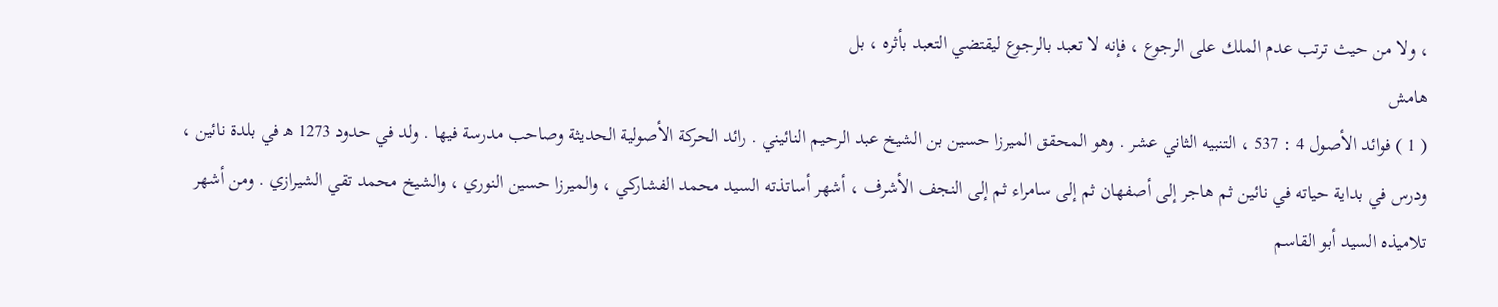، ولا من حيث ترتب عدم الملك على الرجوع ، فإنه لا تعبد بالرجوع ليقتضي التعبد بأثره ، بل
هامش
( 1 ) فوائد الأصول 4 : 537 ، التنبيه الثاني عشر . وهو المحقق الميرزا حسين بن الشيخ عبد الرحيم النائيني . رائد الحركة الأصولية الحديثة وصاحب مدرسة فيها . ولد في حدود 1273 ه‍ في بلدة نائين ، ودرس في بداية حياته في نائين ثم هاجر إلى أصفهان ثم إلى سامراء ثم إلى النجف الأشرف ، أشهر أساتذته السيد محمد الفشاركي ، والميرزا حسين النوري ، والشيخ محمد تقي الشيرازي . ومن أشهر تلاميذه السيد أبو القاسم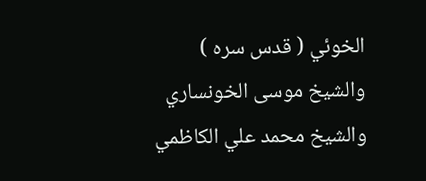الخوئي ( قدس سره ) والشيخ موسى الخونساري والشيخ محمد علي الكاظمي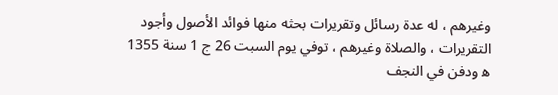وغيرهم ، له عدة رسائل وتقريرات بحثه منها فوائد الأصول وأجود التقريرات ، والصلاة وغيرهم ، توفي يوم السبت 26 ج 1 سنة 1355 ه‍ ودفن في النجف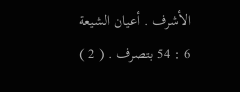الأشرف . أعيان الشيعة 6 : 54 بتصرف . ( 2 )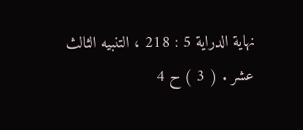نهاية الدراية 5 : 218 ، التنبيه الثالث عشر . ( 3 ) ح 4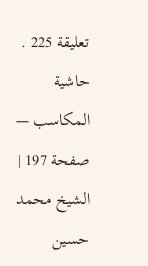تعليقة 225 .
حاشية المكاسب — صفحة 197 | الشيخ محمد حسين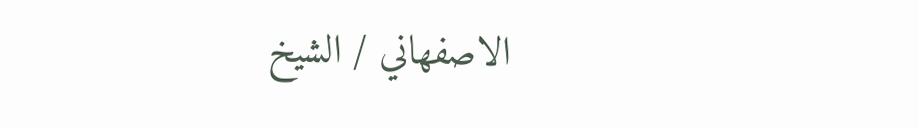الاصفهاني / الشيخ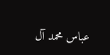عباس محمد آل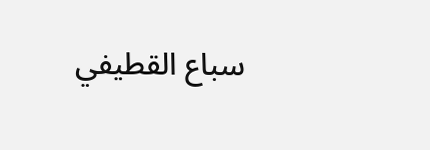سباع القطيفي